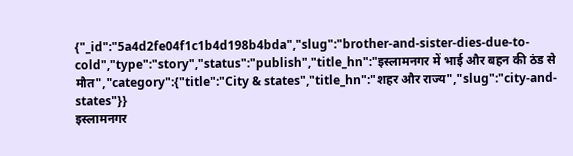{"_id":"5a4d2fe04f1c1b4d198b4bda","slug":"brother-and-sister-dies-due-to-cold","type":"story","status":"publish","title_hn":"इस्लामनगर में भाई और बहन की ठंड से मौत","category":{"title":"City & states","title_hn":"शहर और राज्य","slug":"city-and-states"}}
इस्लामनगर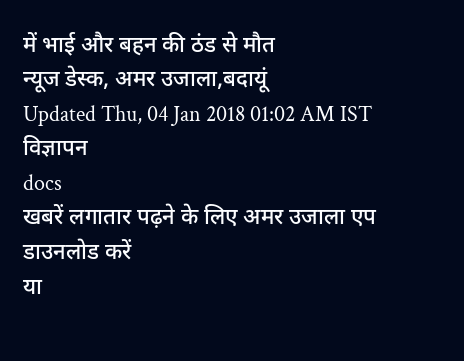में भाई और बहन की ठंड से मौत
न्यूज डेस्क, अमर उजाला,बदायूं
Updated Thu, 04 Jan 2018 01:02 AM IST
विज्ञापन
docs
खबरें लगातार पढ़ने के लिए अमर उजाला एप डाउनलोड करें
या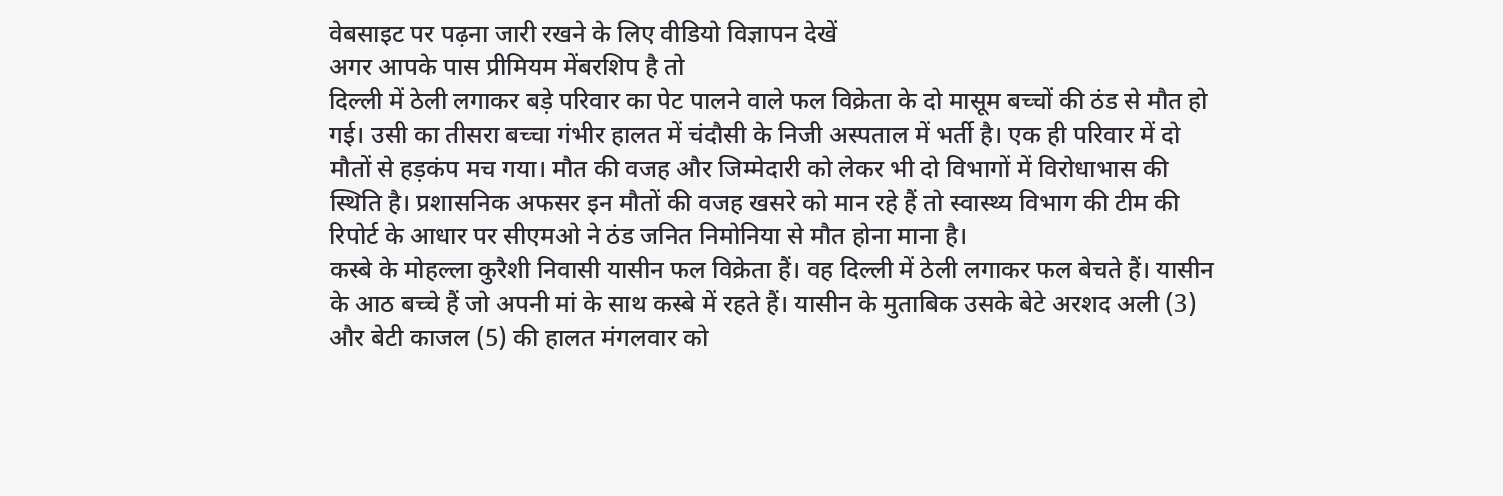वेबसाइट पर पढ़ना जारी रखने के लिए वीडियो विज्ञापन देखें
अगर आपके पास प्रीमियम मेंबरशिप है तो
दिल्ली में ठेली लगाकर बड़े परिवार का पेट पालने वाले फल विक्रेता के दो मासूम बच्चों की ठंड से मौत हो गई। उसी का तीसरा बच्चा गंभीर हालत में चंदौसी के निजी अस्पताल में भर्ती है। एक ही परिवार में दो मौतों से हड़कंप मच गया। मौत की वजह और जिम्मेदारी को लेकर भी दो विभागों में विरोधाभास की स्थिति है। प्रशासनिक अफसर इन मौतों की वजह खसरे को मान रहे हैं तो स्वास्थ्य विभाग की टीम की रिपोर्ट के आधार पर सीएमओ ने ठंड जनित निमोनिया से मौत होना माना है।
कस्बे के मोहल्ला कुरैशी निवासी यासीन फल विक्रेता हैं। वह दिल्ली में ठेली लगाकर फल बेचते हैं। यासीन के आठ बच्चे हैं जो अपनी मां के साथ कस्बे में रहते हैं। यासीन के मुताबिक उसके बेटे अरशद अली (3) और बेटी काजल (5) की हालत मंगलवार को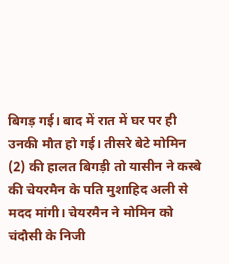बिगड़ गई। बाद में रात में घर पर ही उनकी मौत हो गई। तीसरे बेटे मोमिन (2) की हालत बिगड़ी तो यासीन ने कस्बे की चेयरमैन के पति मुशाहिद अली से मदद मांगी। चेयरमैन ने मोमिन को चंदौसी के निजी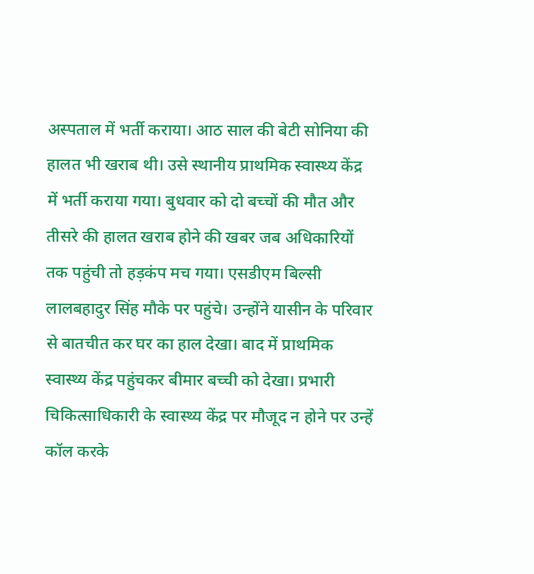अस्पताल में भर्ती कराया। आठ साल की बेटी सोनिया की हालत भी खराब थी। उसे स्थानीय प्राथमिक स्वास्थ्य केंद्र में भर्ती कराया गया। बुधवार को दो बच्चों की मौत और तीसरे की हालत खराब होने की खबर जब अधिकारियों तक पहुंची तो हड़कंप मच गया। एसडीएम बिल्सी लालबहादुर सिंह मौके पर पहुंचे। उन्होंने यासीन के परिवार से बातचीत कर घर का हाल देखा। बाद में प्राथमिक स्वास्थ्य केंद्र पहुंचकर बीमार बच्ची को देखा। प्रभारी चिकित्साधिकारी के स्वास्थ्य केंद्र पर मौजूद न होने पर उन्हें कॉल करके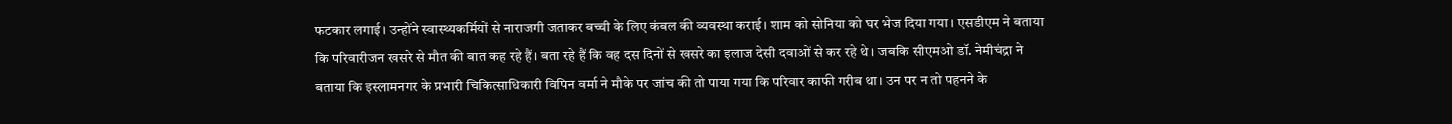फटकार लगाई। उन्होंने स्वास्थ्यकर्मियों से नाराजगी जताकर बच्ची के लिए कंबल की व्यवस्था कराई। शाम को सोनिया को घर भेज दिया गया। एसडीएम ने बताया कि परिवारीजन खसरे से मौत की बात कह रहे हैं। बता रहे हैं कि वह दस दिनों से खसरे का इलाज देसी दवाओं से कर रहे थे। जबकि सीएमओ डॉ. नेमीचंद्रा ने बताया कि इस्लामनगर के प्रभारी चिकित्साधिकारी विपिन वर्मा ने मौके पर जांच की तो पाया गया कि परिवार काफी गरीब था। उन पर न तो पहनने के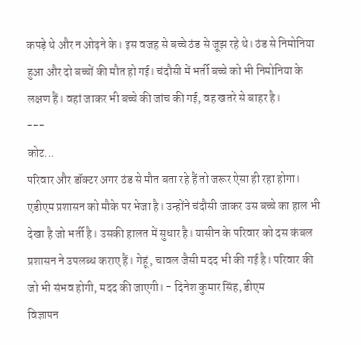कपड़े थे और न ओढ़ने के। इस वजह से बच्चे ठंड से जूझ रहे थे। ठंड से निमोनिया हुआ और दो बच्चों की मौत हो गई। चंदौसी में भर्ती बच्चे को भी निमोनिया के लक्षण हैं। वहां जाकर भी बच्चे की जांच की गई, वह खतरे से बाहर है।
---
कोट...
परिवार और डॉक्टर अगर ठंड से मौत बता रहे हैं तो जरूर ऐसा ही रहा होगा। एडीएम प्रशासन को मौके पर भेजा है। उन्होंने चंदौसी जाकर उस बच्चे का हाल भी देखा है जो भर्ती है। उसकी हालत में सुधार है। यासीन के परिवार को दस कंबल प्रशासन ने उपलब्ध कराए हैं। गेहूं, चावल जैसी मदद भी की गई है। परिवार की जो भी संभव होगी, मदद की जाएगी। - दिनेश कुमार सिंह, डीएम
विज्ञापन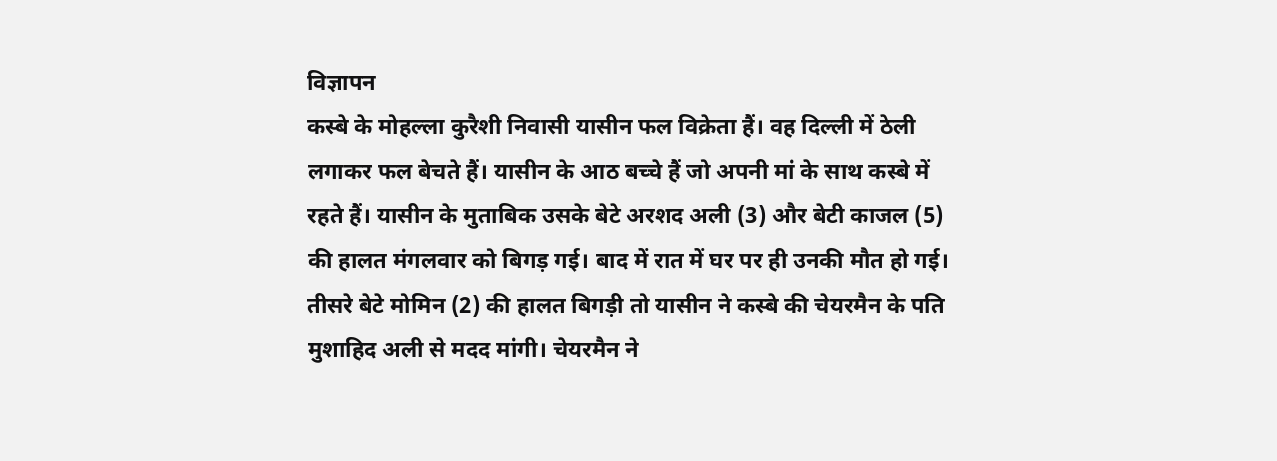विज्ञापन
कस्बे के मोहल्ला कुरैशी निवासी यासीन फल विक्रेता हैं। वह दिल्ली में ठेली लगाकर फल बेचते हैं। यासीन के आठ बच्चे हैं जो अपनी मां के साथ कस्बे में रहते हैं। यासीन के मुताबिक उसके बेटे अरशद अली (3) और बेटी काजल (5) की हालत मंगलवार को बिगड़ गई। बाद में रात में घर पर ही उनकी मौत हो गई। तीसरे बेटे मोमिन (2) की हालत बिगड़ी तो यासीन ने कस्बे की चेयरमैन के पति मुशाहिद अली से मदद मांगी। चेयरमैन ने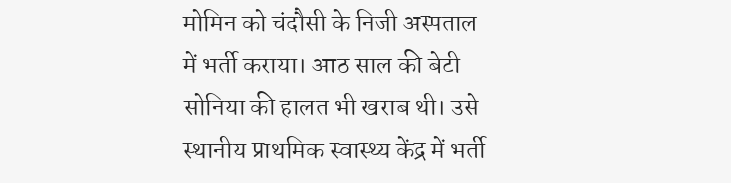मोमिन को चंदौसी के निजी अस्पताल में भर्ती कराया। आठ साल की बेटी सोनिया की हालत भी खराब थी। उसे स्थानीय प्राथमिक स्वास्थ्य केंद्र में भर्ती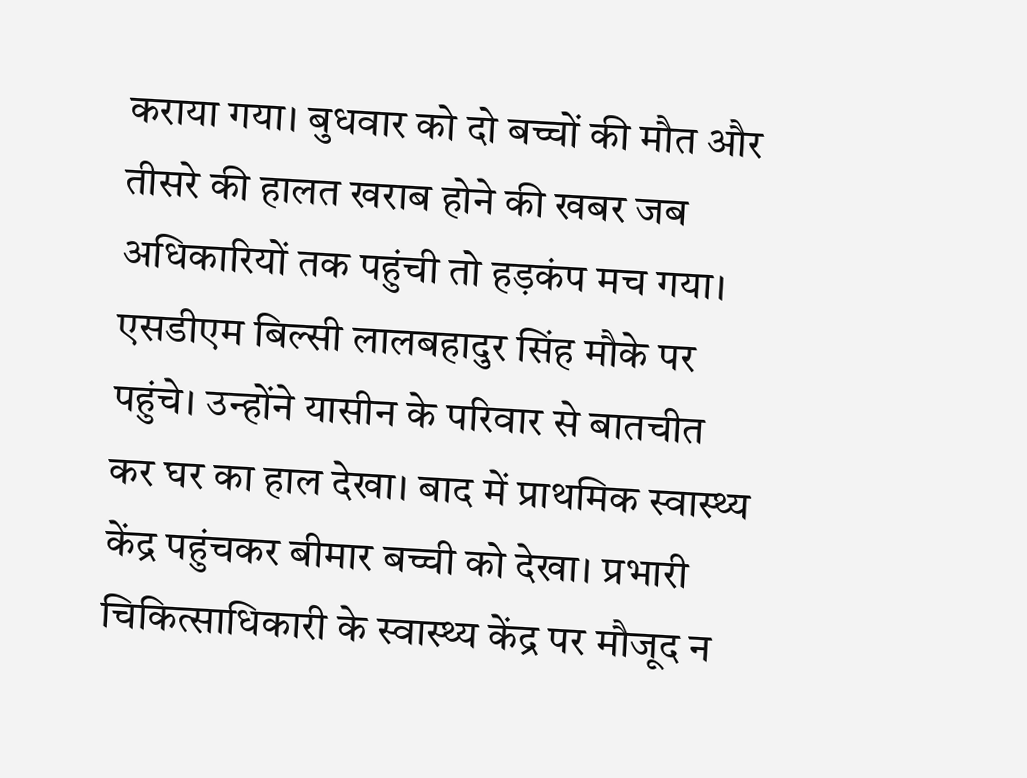कराया गया। बुधवार को दो बच्चों की मौत और तीसरे की हालत खराब होने की खबर जब अधिकारियों तक पहुंची तो हड़कंप मच गया। एसडीएम बिल्सी लालबहादुर सिंह मौके पर पहुंचे। उन्होंने यासीन के परिवार से बातचीत कर घर का हाल देखा। बाद में प्राथमिक स्वास्थ्य केंद्र पहुंचकर बीमार बच्ची को देखा। प्रभारी चिकित्साधिकारी के स्वास्थ्य केंद्र पर मौजूद न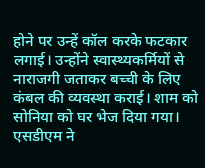होने पर उन्हें कॉल करके फटकार लगाई। उन्होंने स्वास्थ्यकर्मियों से नाराजगी जताकर बच्ची के लिए कंबल की व्यवस्था कराई। शाम को सोनिया को घर भेज दिया गया। एसडीएम ने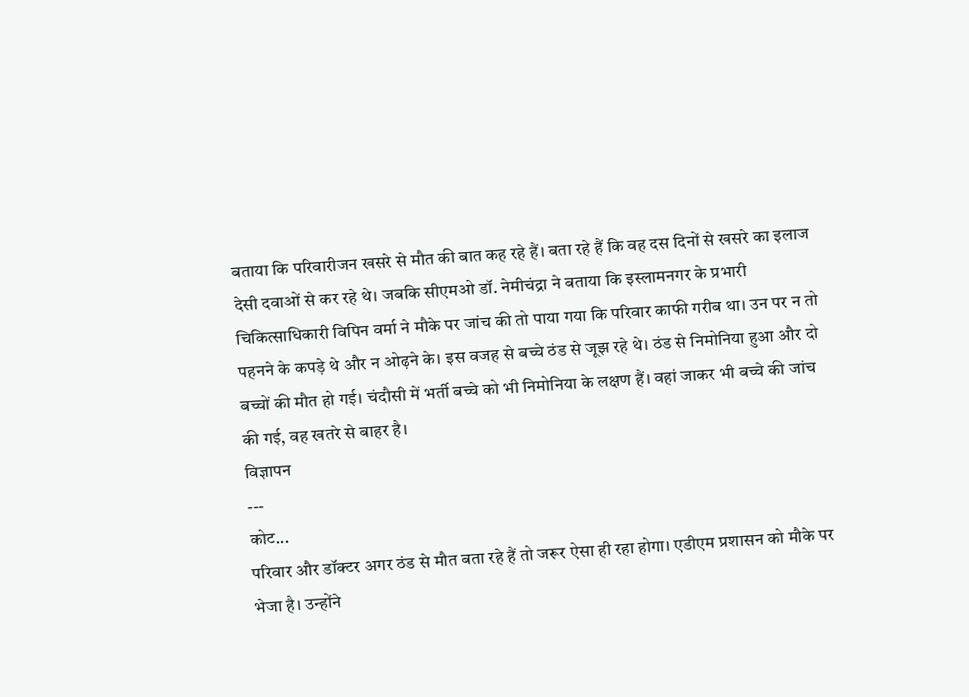बताया कि परिवारीजन खसरे से मौत की बात कह रहे हैं। बता रहे हैं कि वह दस दिनों से खसरे का इलाज देसी दवाओं से कर रहे थे। जबकि सीएमओ डॉ. नेमीचंद्रा ने बताया कि इस्लामनगर के प्रभारी चिकित्साधिकारी विपिन वर्मा ने मौके पर जांच की तो पाया गया कि परिवार काफी गरीब था। उन पर न तो पहनने के कपड़े थे और न ओढ़ने के। इस वजह से बच्चे ठंड से जूझ रहे थे। ठंड से निमोनिया हुआ और दो बच्चों की मौत हो गई। चंदौसी में भर्ती बच्चे को भी निमोनिया के लक्षण हैं। वहां जाकर भी बच्चे की जांच की गई, वह खतरे से बाहर है।
विज्ञापन
---
कोट...
परिवार और डॉक्टर अगर ठंड से मौत बता रहे हैं तो जरूर ऐसा ही रहा होगा। एडीएम प्रशासन को मौके पर भेजा है। उन्होंने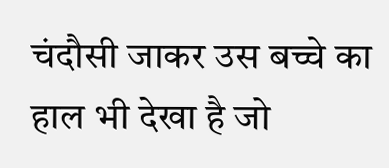चंदौसी जाकर उस बच्चे का हाल भी देखा है जो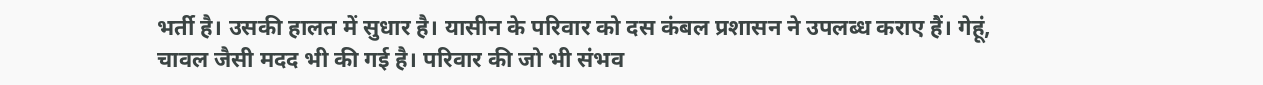भर्ती है। उसकी हालत में सुधार है। यासीन के परिवार को दस कंबल प्रशासन ने उपलब्ध कराए हैं। गेहूं, चावल जैसी मदद भी की गई है। परिवार की जो भी संभव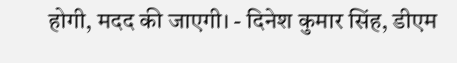होगी, मदद की जाएगी। - दिनेश कुमार सिंह, डीएम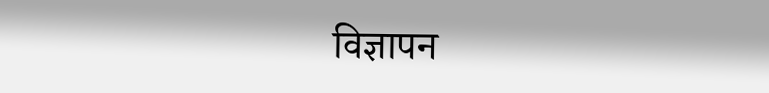विज्ञापन